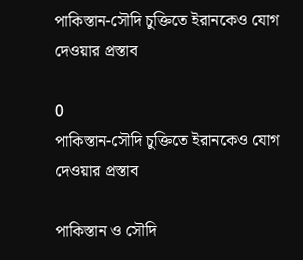পাকিস্তান-সৌদি চুক্তিতে ইরানকেও যোগ দেওয়ার প্রস্তাব

0
পাকিস্তান-সৌদি চুক্তিতে ইরানকেও যোগ দেওয়ার প্রস্তাব

পাকিস্তান ও সৌদি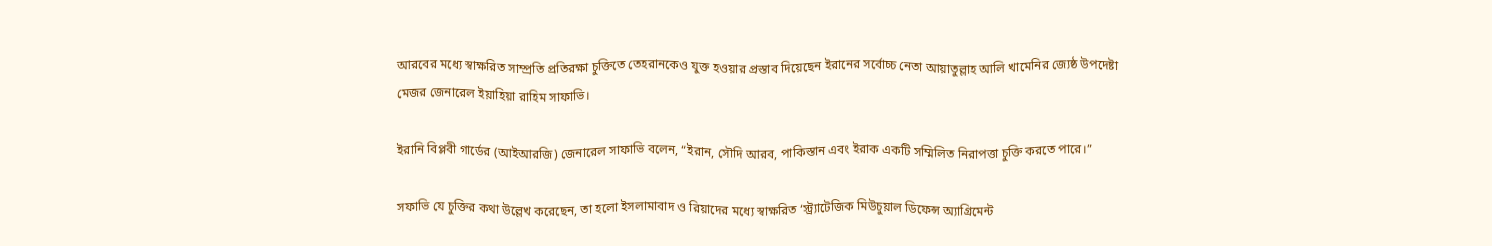আরবের মধ্যে স্বাক্ষরিত সাম্প্রতি প্রতিরক্ষা চুক্তিতে তেহরানকেও যুক্ত হওয়ার প্রস্তাব দিয়েছেন ইরানের সর্বোচ্চ নেতা আয়াতুল্লাহ আলি খামেনির জ্যেষ্ঠ উপদেষ্টা মেজর জেনারেল ইয়াহিয়া রাহিম সাফাভি।

ইরানি বিপ্লবী গার্ডের (আইআরজি) জেনারেল সাফাভি বলেন, “ইরান, সৌদি আরব, পাকিস্তান এবং ইরাক একটি সম্মিলিত নিরাপত্তা চুক্তি করতে পারে।”

সফাভি যে চুক্তির কথা উল্লেখ করেছেন, তা হলো ইসলামাবাদ ও রিয়াদের মধ্যে স্বাক্ষরিত ‘স্ট্র্যাটেজিক মিউচুয়াল ডিফেন্স অ্যাগ্রিমেন্ট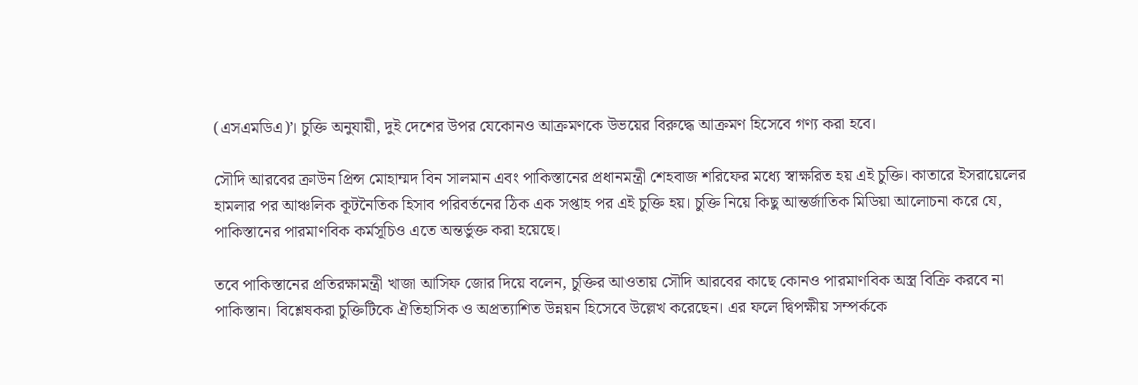(এসএমডিএ)’। চুক্তি অনুযায়ী, দুই দেশের উপর যেকোনও আক্রমণকে উভয়ের বিরুদ্ধে আক্রমণ হিসেবে গণ্য করা হবে।

সৌদি আরবের ক্রাউন প্রিন্স মোহাম্মদ বিন সালমান এবং পাকিস্তানের প্রধানমন্ত্রী শেহবাজ শরিফের মধ্যে স্বাক্ষরিত হয় এই চুক্তি। কাতারে ইসরায়েলের হামলার পর আঞ্চলিক কূটনৈতিক হিসাব পরিবর্তনের ঠিক এক সপ্তাহ পর এই চুক্তি হয়। চুক্তি নিয়ে কিছু আন্তর্জাতিক মিডিয়া আলোচনা করে যে, পাকিস্তানের পারমাণবিক কর্মসূচিও এতে অন্তর্ভুক্ত করা হয়েছে।

তবে পাকিস্তানের প্রতিরক্ষামন্ত্রী খাজা আসিফ জোর দিয়ে বলেন, চুক্তির আওতায় সৌদি আরবের কাছে কোনও পারমাণবিক অস্ত্র বিক্রি করবে না পাকিস্তান। বিশ্লেষকরা চুক্তিটিকে ঐতিহাসিক ও অপ্রত্যাশিত উন্নয়ন হিসেবে উল্লেখ করেছেন। এর ফলে দ্বিপক্ষীয় সম্পর্ককে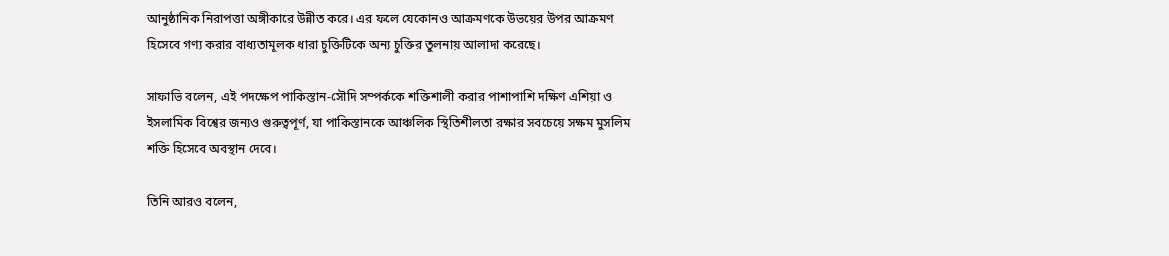আনুষ্ঠানিক নিরাপত্তা অঙ্গীকারে উন্নীত করে। এর ফলে যেকোনও আক্রমণকে উভয়ের উপর আক্রমণ হিসেবে গণ্য করার বাধ্যতামূলক ধারা চুক্তিটিকে অন্য চুক্তির তুলনায় আলাদা করেছে।

সাফাভি বলেন, এই পদক্ষেপ পাকিস্তান-সৌদি সম্পর্ককে শক্তিশালী করার পাশাপাশি দক্ষিণ এশিয়া ও ইসলামিক বিশ্বের জন্যও গুরুত্বপূর্ণ, যা পাকিস্তানকে আঞ্চলিক স্থিতিশীলতা রক্ষার সবচেয়ে সক্ষম মুসলিম শক্তি হিসেবে অবস্থান দেবে।

তিনি আরও বলেন,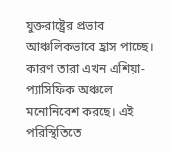যুক্তরাষ্ট্রের প্রভাব আঞ্চলিকভাবে হ্রাস পাচ্ছে। কারণ তারা এখন এশিয়া-প্যাসিফিক অঞ্চলে মনোনিবেশ করছে। এই পরিস্থিতিতে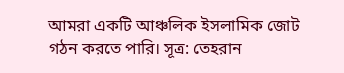আমরা একটি আঞ্চলিক ইসলামিক জোট গঠন করতে পারি। সূত্র: তেহরান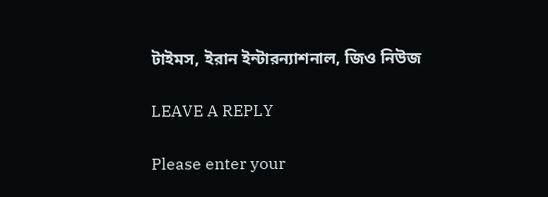টাইমস, ইরান ইন্টারন্যাশনাল, জিও নিউজ

LEAVE A REPLY

Please enter your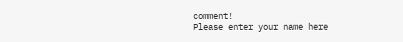comment!
Please enter your name here